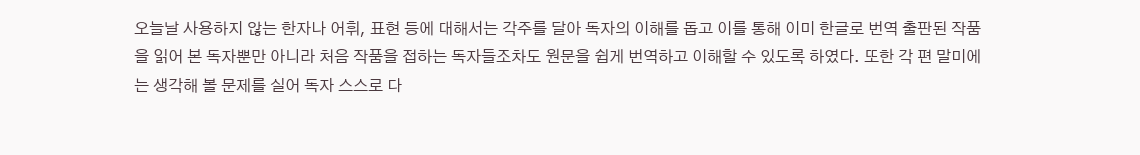오늘날 사용하지 않는 한자나 어휘, 표현 등에 대해서는 각주를 달아 독자의 이해를 돕고 이를 통해 이미 한글로 번역 출판된 작품을 읽어 본 독자뿐만 아니라 처음 작품을 접하는 독자들조차도 원문을 쉽게 번역하고 이해할 수 있도록 하였다. 또한 각 편 말미에는 생각해 볼 문제를 실어 독자 스스로 다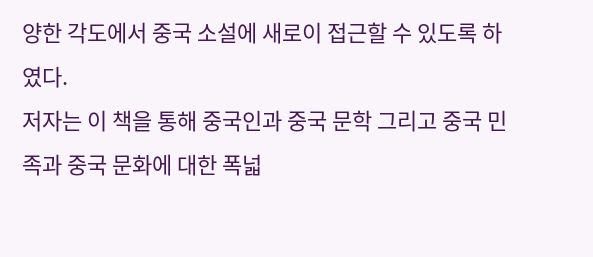양한 각도에서 중국 소설에 새로이 접근할 수 있도록 하였다.
저자는 이 책을 통해 중국인과 중국 문학 그리고 중국 민족과 중국 문화에 대한 폭넓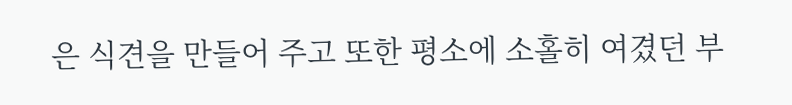은 식견을 만들어 주고 또한 평소에 소홀히 여겼던 부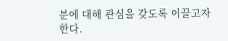분에 대해 관심을 갖도록 이끌고자 한다.